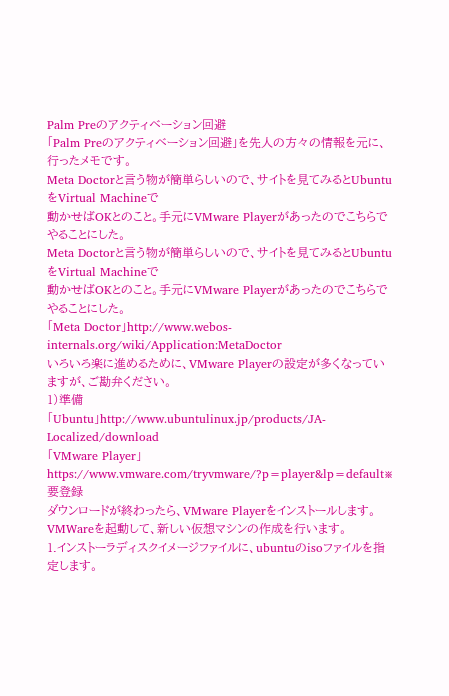Palm Preのアクティベーション回避
「Palm Preのアクティベーション回避」を先人の方々の情報を元に、行ったメモです。
Meta Doctorと言う物が簡単らしいので、サイトを見てみるとUbuntuをVirtual Machineで
動かせばOKとのこと。手元にVMware Playerがあったのでこちらでやることにした。
Meta Doctorと言う物が簡単らしいので、サイトを見てみるとUbuntuをVirtual Machineで
動かせばOKとのこと。手元にVMware Playerがあったのでこちらでやることにした。
「Meta Doctor」http://www.webos-internals.org/wiki/Application:MetaDoctor
いろいろ楽に進めるために、VMware Playerの設定が多くなっていますが、ご勘弁ください。
1)準備
「Ubuntu」http://www.ubuntulinux.jp/products/JA-Localized/download
「VMware Player」https://www.vmware.com/tryvmware/?p=player&lp=default※要登録
ダウンロードが終わったら、VMware Playerをインストールします。
VMWareを起動して、新しい仮想マシンの作成を行います。
1.インストーラディスクイメージファイルに、ubuntuのisoファイルを指定します。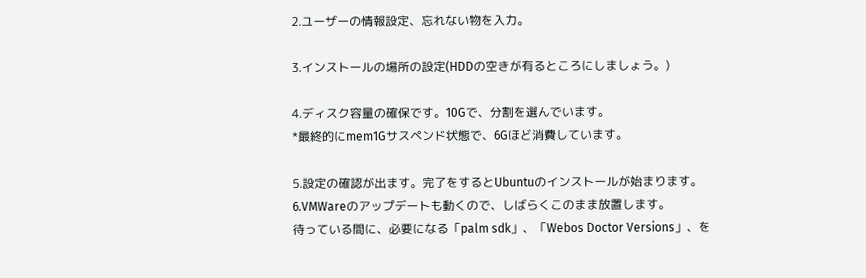2.ユーザーの情報設定、忘れない物を入力。

3.インストールの場所の設定(HDDの空きが有るところにしましょう。)

4.ディスク容量の確保です。10Gで、分割を選んでいます。
*最終的にmem1Gサスペンド状態で、6Gほど消費しています。

5.設定の確認が出ます。完了をするとUbuntuのインストールが始まります。
6.VMWareのアップデートも動くので、しばらくこのまま放置します。
待っている間に、必要になる「palm sdk」、「Webos Doctor Versions」、を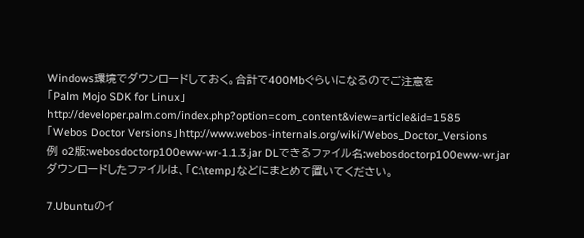Windows環境でダウンロードしておく。合計で400Mbぐらいになるのでご注意を
「Palm Mojo SDK for Linux」http://developer.palm.com/index.php?option=com_content&view=article&id=1585
「Webos Doctor Versions」http://www.webos-internals.org/wiki/Webos_Doctor_Versions
例 o2版:webosdoctorp100eww-wr-1.1.3.jar DLできるファイル名:webosdoctorp100eww-wr.jar
ダウンロードしたファイルは、「C:\temp」などにまとめて置いてください。

7.Ubuntuのイ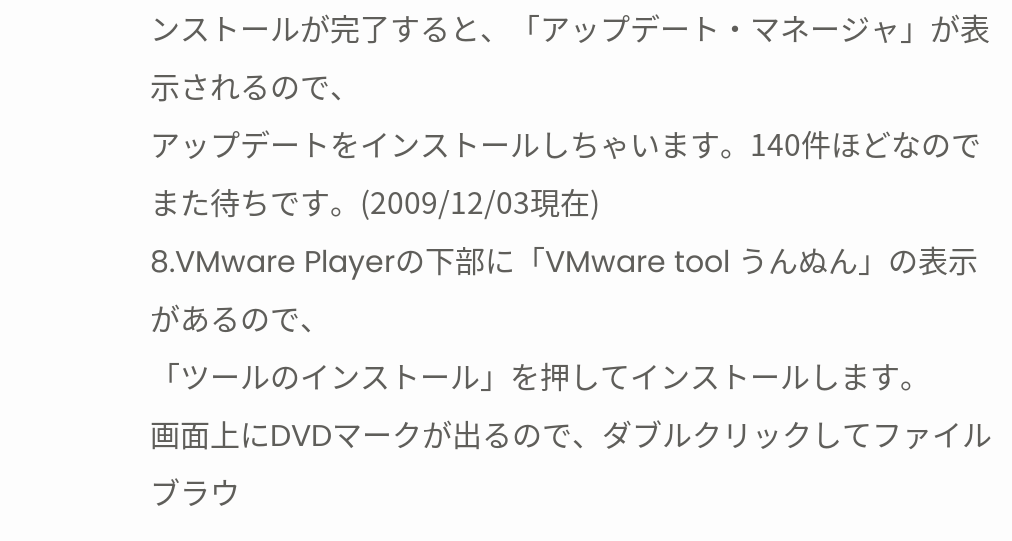ンストールが完了すると、「アップデート・マネージャ」が表示されるので、
アップデートをインストールしちゃいます。140件ほどなのでまた待ちです。(2009/12/03現在)
8.VMware Playerの下部に「VMware tool うんぬん」の表示があるので、
「ツールのインストール」を押してインストールします。
画面上にDVDマークが出るので、ダブルクリックしてファイルブラウ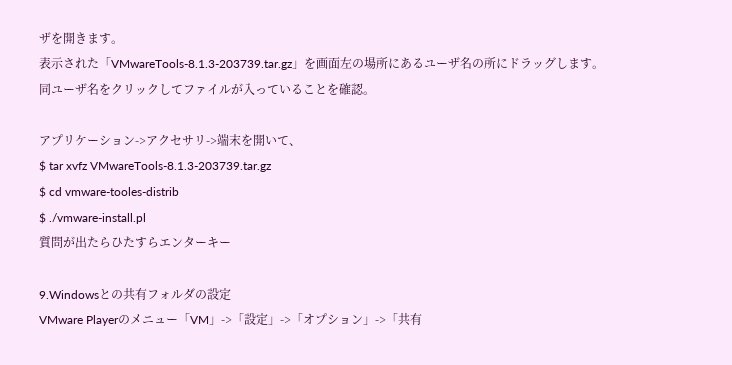ザを開きます。
表示された「VMwareTools-8.1.3-203739.tar.gz」を画面左の場所にあるユーザ名の所にドラッグします。
同ユーザ名をクリックしてファイルが入っていることを確認。

アプリケーション->アクセサリ->端末を開いて、
$ tar xvfz VMwareTools-8.1.3-203739.tar.gz
$ cd vmware-tooles-distrib
$ ./vmware-install.pl
質問が出たらひたすらエンターキー

9.Windowsとの共有フォルダの設定
VMware Playerのメニュー「VM」->「設定」->「オプション」->「共有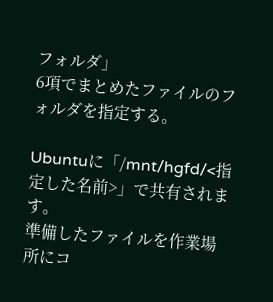フォルダ」
6項でまとめたファイルのフォルダを指定する。

Ubuntuに「/mnt/hgfd/<指定した名前>」で共有されます。
準備したファイルを作業場所にコ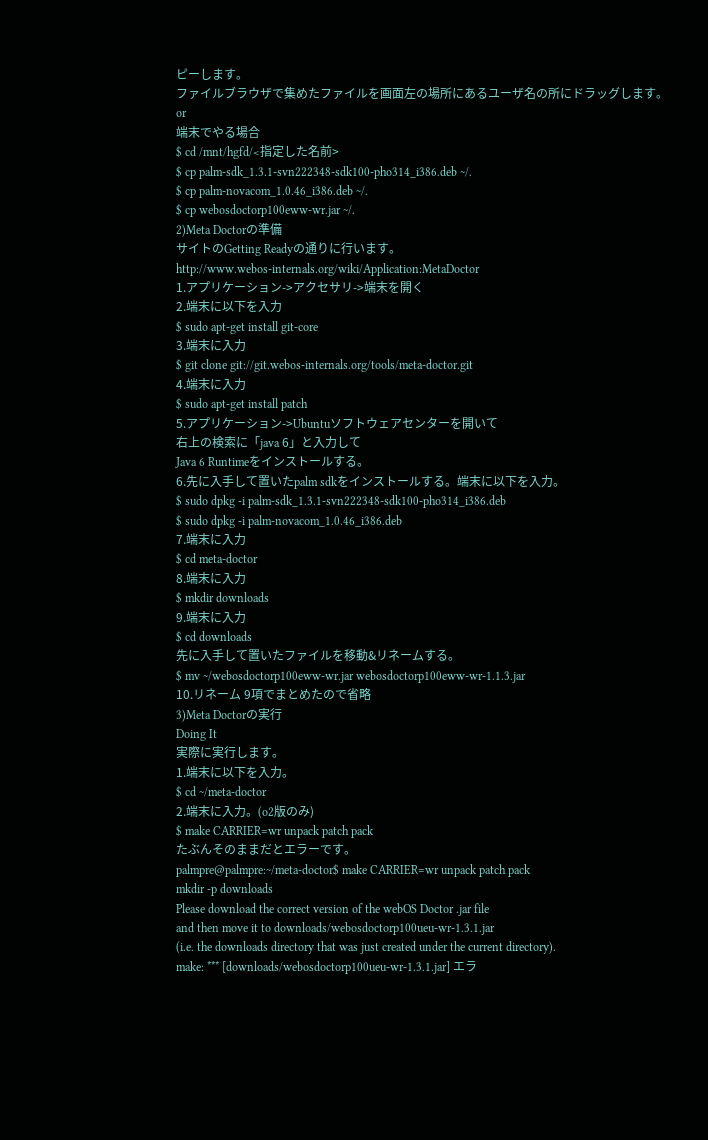ピーします。
ファイルブラウザで集めたファイルを画面左の場所にあるユーザ名の所にドラッグします。
or
端末でやる場合
$ cd /mnt/hgfd/<指定した名前>
$ cp palm-sdk_1.3.1-svn222348-sdk100-pho314_i386.deb ~/.
$ cp palm-novacom_1.0.46_i386.deb ~/.
$ cp webosdoctorp100eww-wr.jar ~/.
2)Meta Doctorの準備
サイトのGetting Readyの通りに行います。
http://www.webos-internals.org/wiki/Application:MetaDoctor
1.アプリケーション->アクセサリ->端末を開く
2.端末に以下を入力
$ sudo apt-get install git-core
3.端末に入力
$ git clone git://git.webos-internals.org/tools/meta-doctor.git
4.端末に入力
$ sudo apt-get install patch
5.アプリケーション->Ubuntuソフトウェアセンターを開いて
右上の検索に「java 6」と入力して
Java 6 Runtimeをインストールする。
6.先に入手して置いたpalm sdkをインストールする。端末に以下を入力。
$ sudo dpkg -i palm-sdk_1.3.1-svn222348-sdk100-pho314_i386.deb
$ sudo dpkg -i palm-novacom_1.0.46_i386.deb
7.端末に入力
$ cd meta-doctor
8.端末に入力
$ mkdir downloads
9.端末に入力
$ cd downloads
先に入手して置いたファイルを移動&リネームする。
$ mv ~/webosdoctorp100eww-wr.jar webosdoctorp100eww-wr-1.1.3.jar
10.リネーム 9項でまとめたので省略
3)Meta Doctorの実行
Doing It
実際に実行します。
1.端末に以下を入力。
$ cd ~/meta-doctor
2.端末に入力。(o2版のみ)
$ make CARRIER=wr unpack patch pack
たぶんそのままだとエラーです。
palmpre@palmpre:~/meta-doctor$ make CARRIER=wr unpack patch pack
mkdir -p downloads
Please download the correct version of the webOS Doctor .jar file
and then move it to downloads/webosdoctorp100ueu-wr-1.3.1.jar
(i.e. the downloads directory that was just created under the current directory).
make: *** [downloads/webosdoctorp100ueu-wr-1.3.1.jar] エラ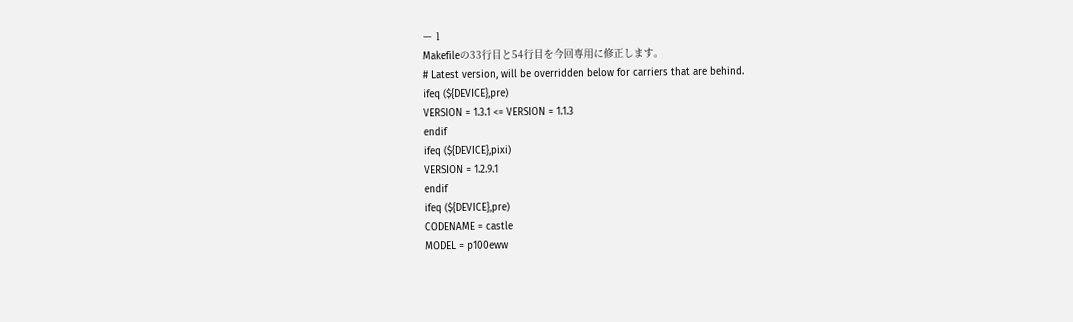ー 1
Makefileの33行目と54行目を今回専用に修正します。
# Latest version, will be overridden below for carriers that are behind.
ifeq (${DEVICE},pre)
VERSION = 1.3.1 <= VERSION = 1.1.3
endif
ifeq (${DEVICE},pixi)
VERSION = 1.2.9.1
endif
ifeq (${DEVICE},pre)
CODENAME = castle
MODEL = p100eww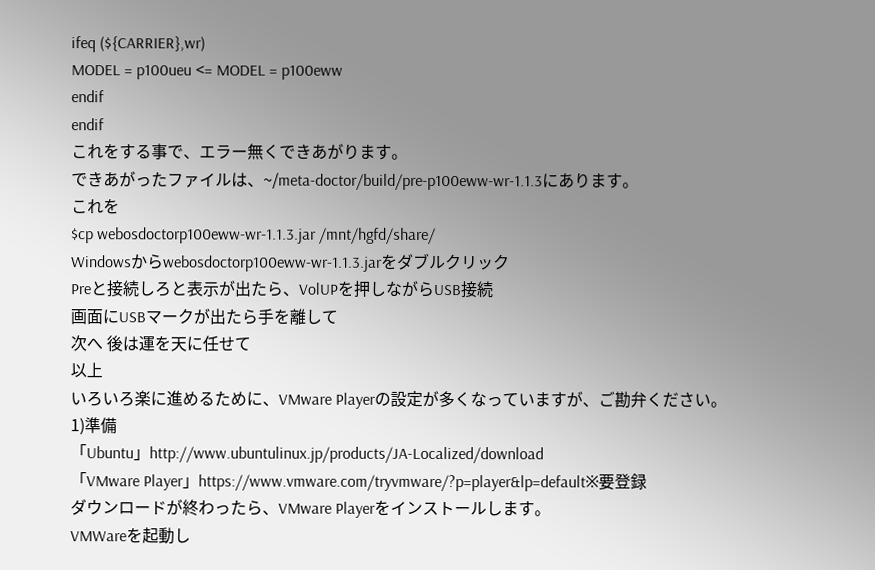ifeq (${CARRIER},wr)
MODEL = p100ueu <= MODEL = p100eww
endif
endif
これをする事で、エラー無くできあがります。
できあがったファイルは、~/meta-doctor/build/pre-p100eww-wr-1.1.3にあります。
これを
$cp webosdoctorp100eww-wr-1.1.3.jar /mnt/hgfd/share/
Windowsからwebosdoctorp100eww-wr-1.1.3.jarをダブルクリック
Preと接続しろと表示が出たら、VolUPを押しながらUSB接続
画面にUSBマークが出たら手を離して
次へ 後は運を天に任せて
以上
いろいろ楽に進めるために、VMware Playerの設定が多くなっていますが、ご勘弁ください。
1)準備
「Ubuntu」http://www.ubuntulinux.jp/products/JA-Localized/download
「VMware Player」https://www.vmware.com/tryvmware/?p=player&lp=default※要登録
ダウンロードが終わったら、VMware Playerをインストールします。
VMWareを起動し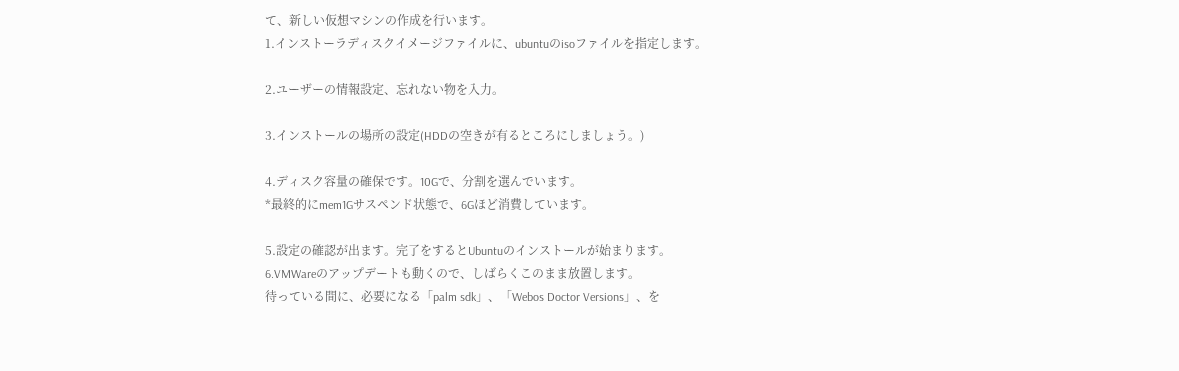て、新しい仮想マシンの作成を行います。
1.インストーラディスクイメージファイルに、ubuntuのisoファイルを指定します。

2.ユーザーの情報設定、忘れない物を入力。

3.インストールの場所の設定(HDDの空きが有るところにしましょう。)

4.ディスク容量の確保です。10Gで、分割を選んでいます。
*最終的にmem1Gサスペンド状態で、6Gほど消費しています。

5.設定の確認が出ます。完了をするとUbuntuのインストールが始まります。
6.VMWareのアップデートも動くので、しばらくこのまま放置します。
待っている間に、必要になる「palm sdk」、「Webos Doctor Versions」、を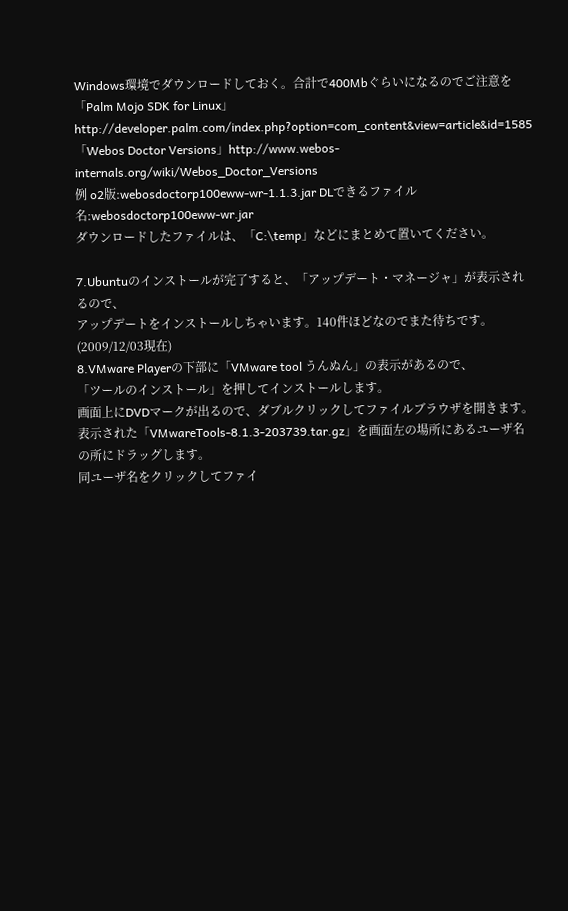Windows環境でダウンロードしておく。合計で400Mbぐらいになるのでご注意を
「Palm Mojo SDK for Linux」http://developer.palm.com/index.php?option=com_content&view=article&id=1585
「Webos Doctor Versions」http://www.webos-internals.org/wiki/Webos_Doctor_Versions
例 o2版:webosdoctorp100eww-wr-1.1.3.jar DLできるファイル名:webosdoctorp100eww-wr.jar
ダウンロードしたファイルは、「C:\temp」などにまとめて置いてください。

7.Ubuntuのインストールが完了すると、「アップデート・マネージャ」が表示されるので、
アップデートをインストールしちゃいます。140件ほどなのでまた待ちです。(2009/12/03現在)
8.VMware Playerの下部に「VMware tool うんぬん」の表示があるので、
「ツールのインストール」を押してインストールします。
画面上にDVDマークが出るので、ダブルクリックしてファイルブラウザを開きます。
表示された「VMwareTools-8.1.3-203739.tar.gz」を画面左の場所にあるユーザ名の所にドラッグします。
同ユーザ名をクリックしてファイ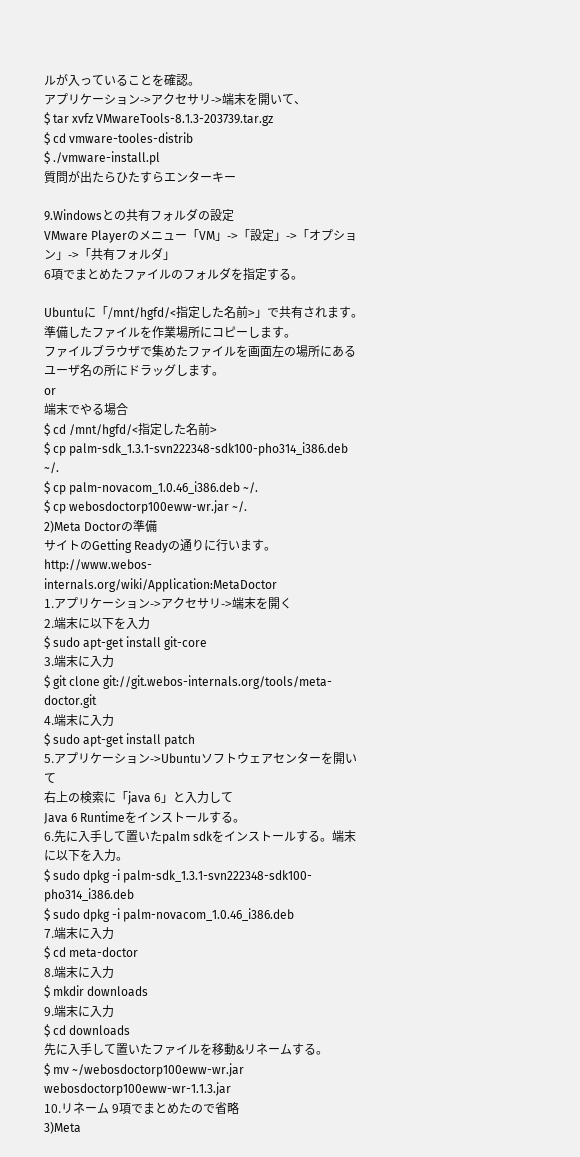ルが入っていることを確認。
アプリケーション->アクセサリ->端末を開いて、
$ tar xvfz VMwareTools-8.1.3-203739.tar.gz
$ cd vmware-tooles-distrib
$ ./vmware-install.pl
質問が出たらひたすらエンターキー

9.Windowsとの共有フォルダの設定
VMware Playerのメニュー「VM」->「設定」->「オプション」->「共有フォルダ」
6項でまとめたファイルのフォルダを指定する。

Ubuntuに「/mnt/hgfd/<指定した名前>」で共有されます。
準備したファイルを作業場所にコピーします。
ファイルブラウザで集めたファイルを画面左の場所にあるユーザ名の所にドラッグします。
or
端末でやる場合
$ cd /mnt/hgfd/<指定した名前>
$ cp palm-sdk_1.3.1-svn222348-sdk100-pho314_i386.deb ~/.
$ cp palm-novacom_1.0.46_i386.deb ~/.
$ cp webosdoctorp100eww-wr.jar ~/.
2)Meta Doctorの準備
サイトのGetting Readyの通りに行います。
http://www.webos-internals.org/wiki/Application:MetaDoctor
1.アプリケーション->アクセサリ->端末を開く
2.端末に以下を入力
$ sudo apt-get install git-core
3.端末に入力
$ git clone git://git.webos-internals.org/tools/meta-doctor.git
4.端末に入力
$ sudo apt-get install patch
5.アプリケーション->Ubuntuソフトウェアセンターを開いて
右上の検索に「java 6」と入力して
Java 6 Runtimeをインストールする。
6.先に入手して置いたpalm sdkをインストールする。端末に以下を入力。
$ sudo dpkg -i palm-sdk_1.3.1-svn222348-sdk100-pho314_i386.deb
$ sudo dpkg -i palm-novacom_1.0.46_i386.deb
7.端末に入力
$ cd meta-doctor
8.端末に入力
$ mkdir downloads
9.端末に入力
$ cd downloads
先に入手して置いたファイルを移動&リネームする。
$ mv ~/webosdoctorp100eww-wr.jar webosdoctorp100eww-wr-1.1.3.jar
10.リネーム 9項でまとめたので省略
3)Meta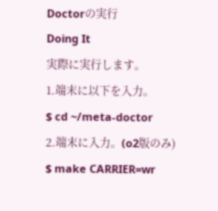Doctorの実行
Doing It
実際に実行します。
1.端末に以下を入力。
$ cd ~/meta-doctor
2.端末に入力。(o2版のみ)
$ make CARRIER=wr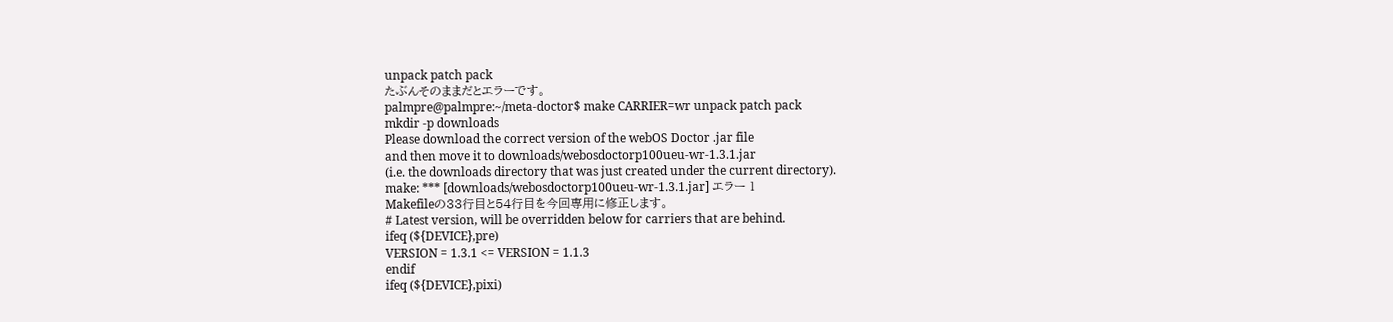unpack patch pack
たぶんそのままだとエラーです。
palmpre@palmpre:~/meta-doctor$ make CARRIER=wr unpack patch pack
mkdir -p downloads
Please download the correct version of the webOS Doctor .jar file
and then move it to downloads/webosdoctorp100ueu-wr-1.3.1.jar
(i.e. the downloads directory that was just created under the current directory).
make: *** [downloads/webosdoctorp100ueu-wr-1.3.1.jar] エラー 1
Makefileの33行目と54行目を今回専用に修正します。
# Latest version, will be overridden below for carriers that are behind.
ifeq (${DEVICE},pre)
VERSION = 1.3.1 <= VERSION = 1.1.3
endif
ifeq (${DEVICE},pixi)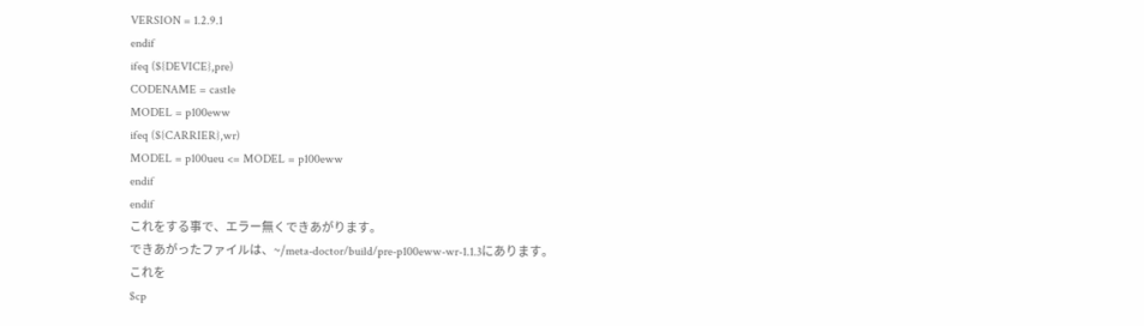VERSION = 1.2.9.1
endif
ifeq (${DEVICE},pre)
CODENAME = castle
MODEL = p100eww
ifeq (${CARRIER},wr)
MODEL = p100ueu <= MODEL = p100eww
endif
endif
これをする事で、エラー無くできあがります。
できあがったファイルは、~/meta-doctor/build/pre-p100eww-wr-1.1.3にあります。
これを
$cp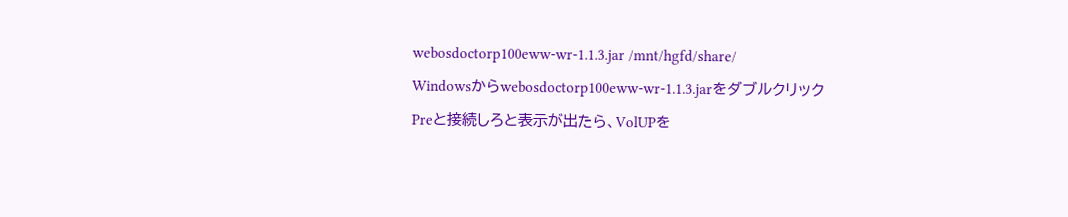webosdoctorp100eww-wr-1.1.3.jar /mnt/hgfd/share/
Windowsからwebosdoctorp100eww-wr-1.1.3.jarをダブルクリック
Preと接続しろと表示が出たら、VolUPを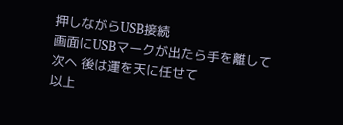押しながらUSB接続
画面にUSBマークが出たら手を離して
次へ 後は運を天に任せて
以上